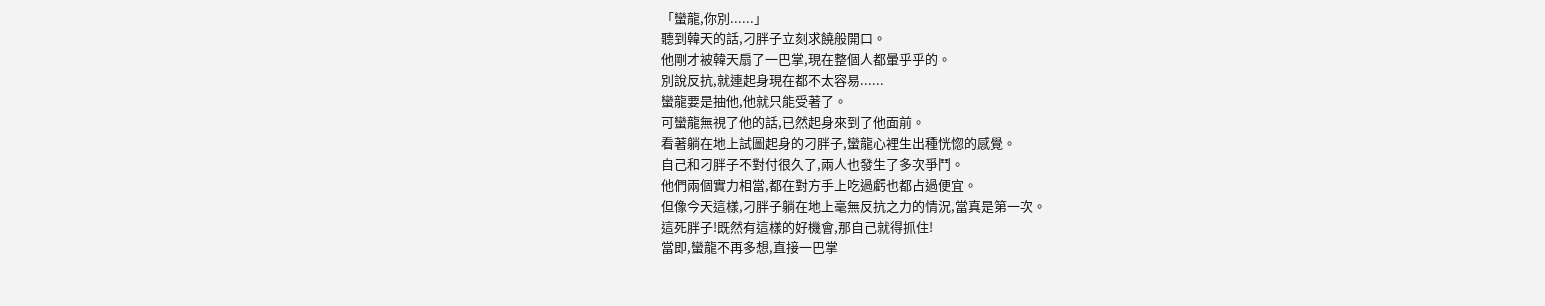「蠻龍,你別......」
聽到韓天的話,刁胖子立刻求饒般開口。
他剛才被韓天扇了一巴掌,現在整個人都暈乎乎的。
別說反抗,就連起身現在都不太容易......
蠻龍要是抽他,他就只能受著了。
可蠻龍無視了他的話,已然起身來到了他面前。
看著躺在地上試圖起身的刁胖子,蠻龍心裡生出種恍惚的感覺。
自己和刁胖子不對付很久了,兩人也發生了多次爭鬥。
他們兩個實力相當,都在對方手上吃過虧也都占過便宜。
但像今天這樣,刁胖子躺在地上毫無反抗之力的情況,當真是第一次。
這死胖子!既然有這樣的好機會,那自己就得抓住!
當即,蠻龍不再多想,直接一巴掌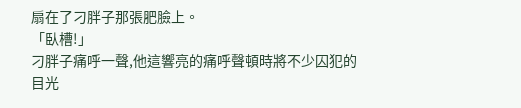扇在了刁胖子那張肥臉上。
「臥槽!」
刁胖子痛呼一聲,他這響亮的痛呼聲頓時將不少囚犯的目光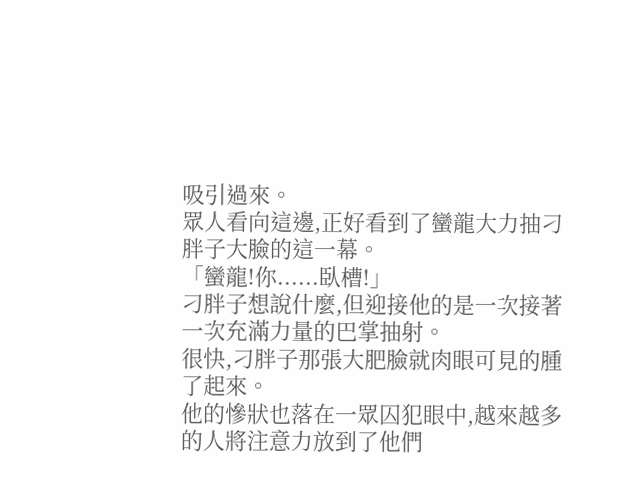吸引過來。
眾人看向這邊,正好看到了蠻龍大力抽刁胖子大臉的這一幕。
「蠻龍!你......臥槽!」
刁胖子想說什麼,但迎接他的是一次接著一次充滿力量的巴掌抽射。
很快,刁胖子那張大肥臉就肉眼可見的腫了起來。
他的慘狀也落在一眾囚犯眼中,越來越多的人將注意力放到了他們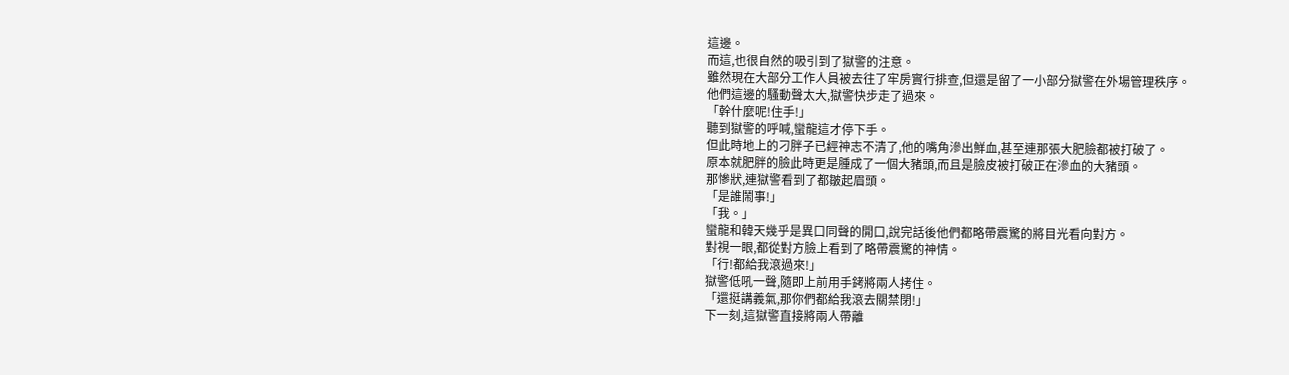這邊。
而這,也很自然的吸引到了獄警的注意。
雖然現在大部分工作人員被去往了牢房實行排查,但還是留了一小部分獄警在外場管理秩序。
他們這邊的騷動聲太大,獄警快步走了過來。
「幹什麼呢!住手!」
聽到獄警的呼喊,蠻龍這才停下手。
但此時地上的刁胖子已經神志不清了,他的嘴角滲出鮮血,甚至連那張大肥臉都被打破了。
原本就肥胖的臉此時更是腫成了一個大豬頭,而且是臉皮被打破正在滲血的大豬頭。
那慘狀,連獄警看到了都皺起眉頭。
「是誰鬧事!」
「我。」
蠻龍和韓天幾乎是異口同聲的開口,說完話後他們都略帶震驚的將目光看向對方。
對視一眼,都從對方臉上看到了略帶震驚的神情。
「行!都給我滾過來!」
獄警低吼一聲,隨即上前用手銬將兩人拷住。
「還挺講義氣,那你們都給我滾去關禁閉!」
下一刻,這獄警直接將兩人帶離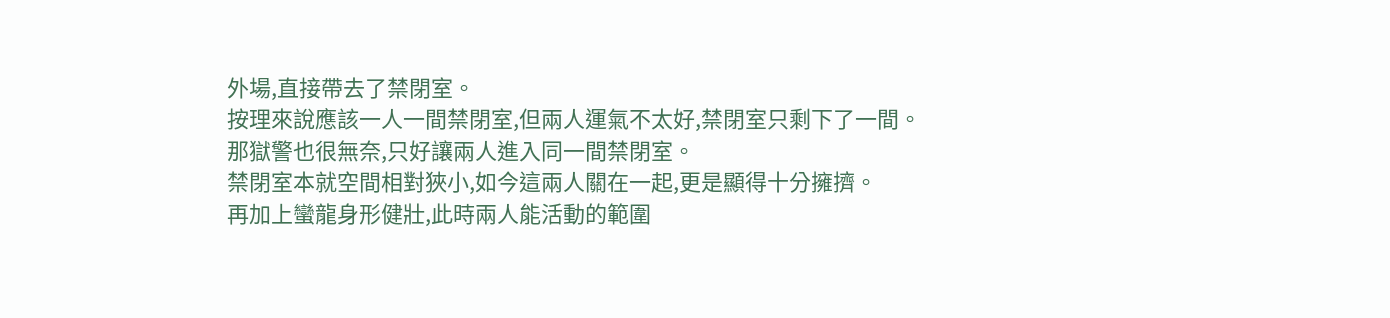外場,直接帶去了禁閉室。
按理來說應該一人一間禁閉室,但兩人運氣不太好,禁閉室只剩下了一間。
那獄警也很無奈,只好讓兩人進入同一間禁閉室。
禁閉室本就空間相對狹小,如今這兩人關在一起,更是顯得十分擁擠。
再加上蠻龍身形健壯,此時兩人能活動的範圍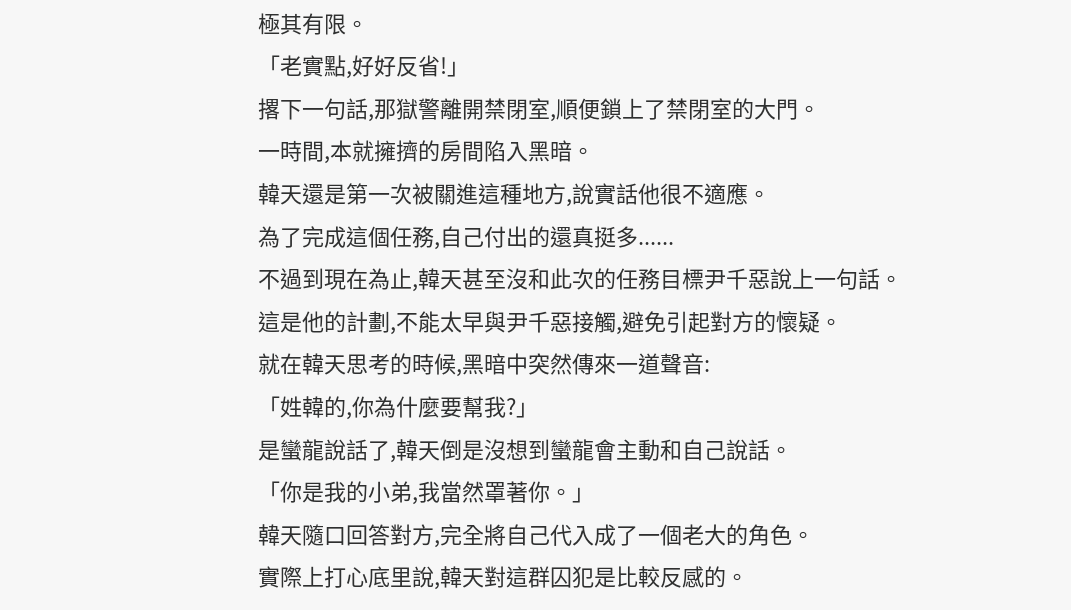極其有限。
「老實點,好好反省!」
撂下一句話,那獄警離開禁閉室,順便鎖上了禁閉室的大門。
一時間,本就擁擠的房間陷入黑暗。
韓天還是第一次被關進這種地方,說實話他很不適應。
為了完成這個任務,自己付出的還真挺多......
不過到現在為止,韓天甚至沒和此次的任務目標尹千惡說上一句話。
這是他的計劃,不能太早與尹千惡接觸,避免引起對方的懷疑。
就在韓天思考的時候,黑暗中突然傳來一道聲音:
「姓韓的,你為什麼要幫我?」
是蠻龍說話了,韓天倒是沒想到蠻龍會主動和自己說話。
「你是我的小弟,我當然罩著你。」
韓天隨口回答對方,完全將自己代入成了一個老大的角色。
實際上打心底里說,韓天對這群囚犯是比較反感的。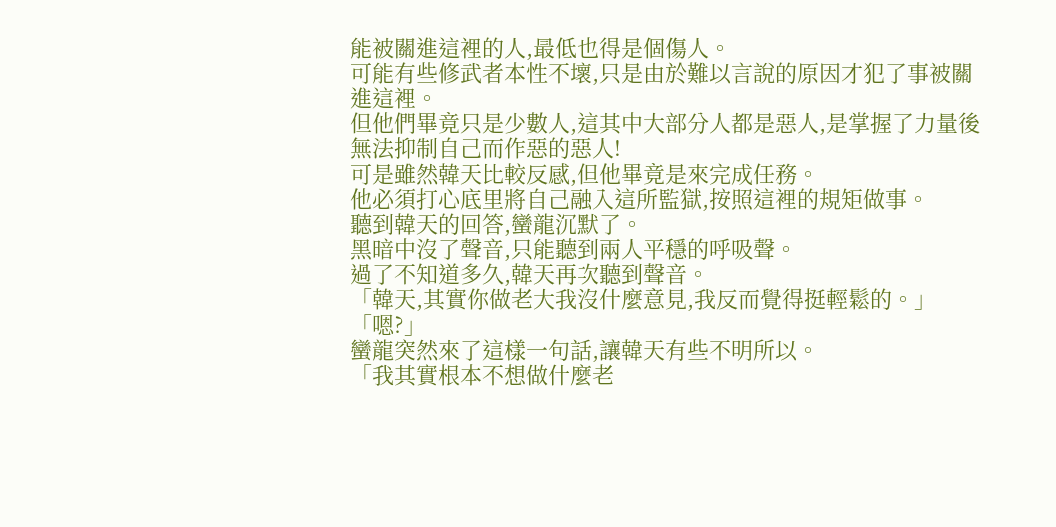能被關進這裡的人,最低也得是個傷人。
可能有些修武者本性不壞,只是由於難以言說的原因才犯了事被關進這裡。
但他們畢竟只是少數人,這其中大部分人都是惡人,是掌握了力量後無法抑制自己而作惡的惡人!
可是雖然韓天比較反感,但他畢竟是來完成任務。
他必須打心底里將自己融入這所監獄,按照這裡的規矩做事。
聽到韓天的回答,蠻龍沉默了。
黑暗中沒了聲音,只能聽到兩人平穩的呼吸聲。
過了不知道多久,韓天再次聽到聲音。
「韓天,其實你做老大我沒什麼意見,我反而覺得挺輕鬆的。」
「嗯?」
蠻龍突然來了這樣一句話,讓韓天有些不明所以。
「我其實根本不想做什麼老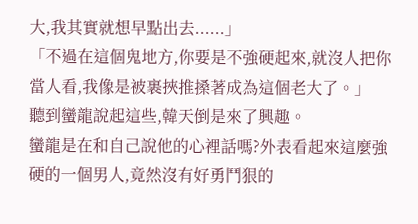大,我其實就想早點出去......」
「不過在這個鬼地方,你要是不強硬起來,就沒人把你當人看,我像是被裹挾推搡著成為這個老大了。」
聽到蠻龍說起這些,韓天倒是來了興趣。
蠻龍是在和自己說他的心裡話嗎?外表看起來這麼強硬的一個男人,竟然沒有好勇鬥狠的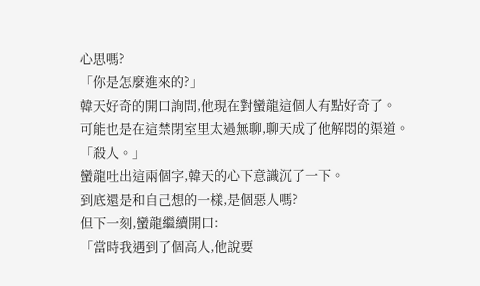心思嗎?
「你是怎麼進來的?」
韓天好奇的開口詢問,他現在對蠻龍這個人有點好奇了。
可能也是在這禁閉室里太過無聊,聊天成了他解悶的渠道。
「殺人。」
蠻龍吐出這兩個字,韓天的心下意識沉了一下。
到底還是和自己想的一樣,是個惡人嗎?
但下一刻,蠻龍繼續開口:
「當時我遇到了個高人,他說要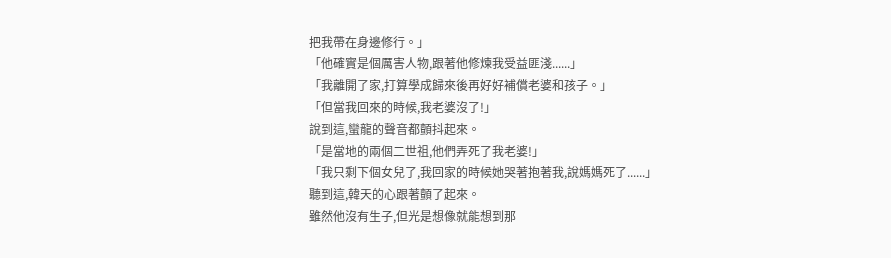把我帶在身邊修行。」
「他確實是個厲害人物,跟著他修煉我受益匪淺......」
「我離開了家,打算學成歸來後再好好補償老婆和孩子。」
「但當我回來的時候,我老婆沒了!」
說到這,蠻龍的聲音都顫抖起來。
「是當地的兩個二世祖,他們弄死了我老婆!」
「我只剩下個女兒了,我回家的時候她哭著抱著我,說媽媽死了......」
聽到這,韓天的心跟著顫了起來。
雖然他沒有生子,但光是想像就能想到那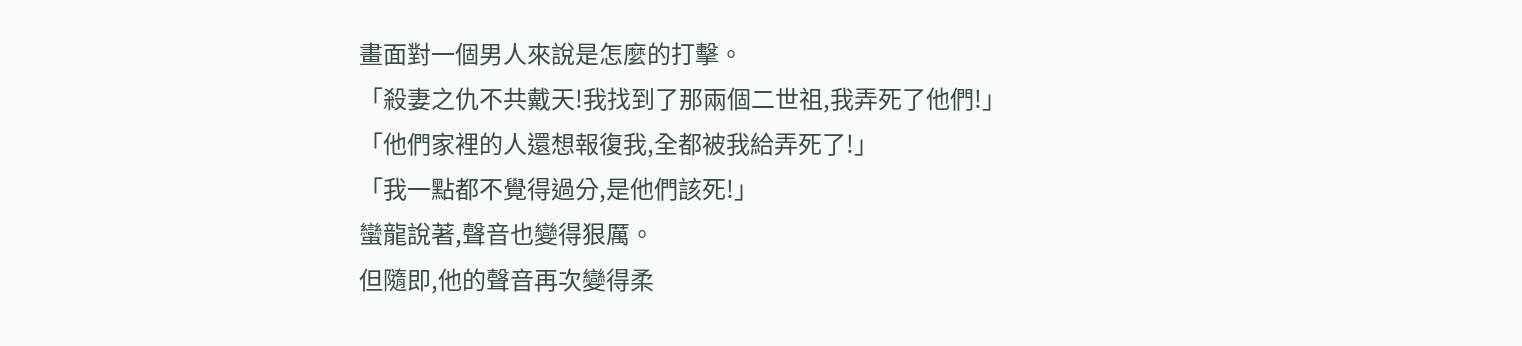畫面對一個男人來說是怎麼的打擊。
「殺妻之仇不共戴天!我找到了那兩個二世祖,我弄死了他們!」
「他們家裡的人還想報復我,全都被我給弄死了!」
「我一點都不覺得過分,是他們該死!」
蠻龍說著,聲音也變得狠厲。
但隨即,他的聲音再次變得柔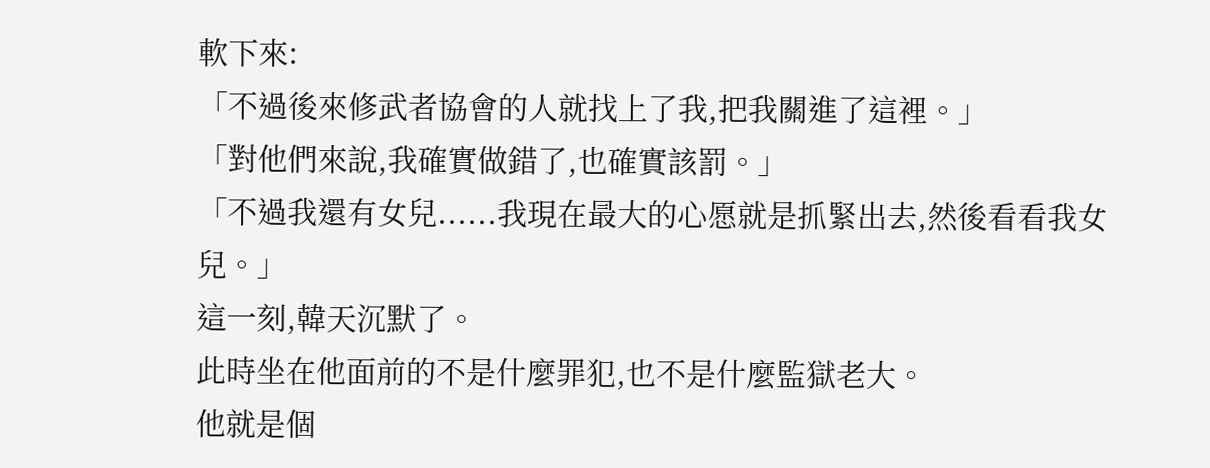軟下來:
「不過後來修武者協會的人就找上了我,把我關進了這裡。」
「對他們來說,我確實做錯了,也確實該罰。」
「不過我還有女兒......我現在最大的心愿就是抓緊出去,然後看看我女兒。」
這一刻,韓天沉默了。
此時坐在他面前的不是什麼罪犯,也不是什麼監獄老大。
他就是個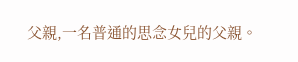父親,一名普通的思念女兒的父親。